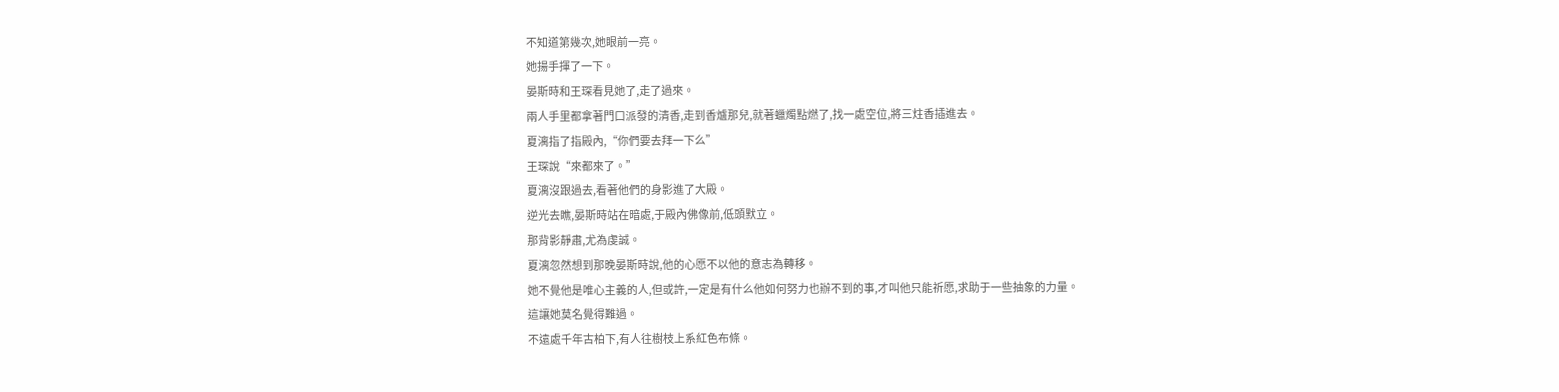不知道第幾次,她眼前一亮。
她揚手揮了一下。
晏斯時和王琛看見她了,走了過來。
兩人手里都拿著門口派發的清香,走到香爐那兒,就著蠟燭點燃了,找一處空位,將三炷香插進去。
夏漓指了指殿內,“你們要去拜一下么”
王琛說“來都來了。”
夏漓沒跟過去,看著他們的身影進了大殿。
逆光去瞧,晏斯時站在暗處,于殿內佛像前,低頭默立。
那背影靜肅,尤為虔誠。
夏漓忽然想到那晚晏斯時說,他的心愿不以他的意志為轉移。
她不覺他是唯心主義的人,但或許,一定是有什么他如何努力也辦不到的事,才叫他只能祈愿,求助于一些抽象的力量。
這讓她莫名覺得難過。
不遠處千年古柏下,有人往樹枝上系紅色布條。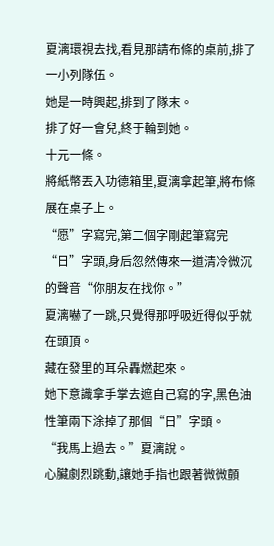夏漓環視去找,看見那請布條的桌前,排了一小列隊伍。
她是一時興起,排到了隊末。
排了好一會兒,終于輪到她。
十元一條。
將紙幣丟入功德箱里,夏漓拿起筆,將布條展在桌子上。
“愿”字寫完,第二個字剛起筆寫完“日”字頭,身后忽然傳來一道清冷微沉的聲音“你朋友在找你。”
夏漓嚇了一跳,只覺得那呼吸近得似乎就在頭頂。
藏在發里的耳朵轟燃起來。
她下意識拿手掌去遮自己寫的字,黑色油性筆兩下涂掉了那個“日”字頭。
“我馬上過去。”夏漓說。
心臟劇烈跳動,讓她手指也跟著微微顫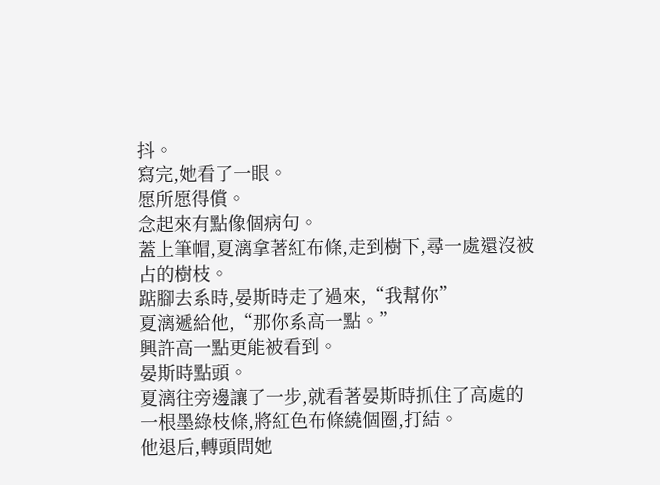抖。
寫完,她看了一眼。
愿所愿得償。
念起來有點像個病句。
蓋上筆帽,夏漓拿著紅布條,走到樹下,尋一處還沒被占的樹枝。
踮腳去系時,晏斯時走了過來,“我幫你”
夏漓遞給他,“那你系高一點。”
興許高一點更能被看到。
晏斯時點頭。
夏漓往旁邊讓了一步,就看著晏斯時抓住了高處的一根墨綠枝條,將紅色布條繞個圈,打結。
他退后,轉頭問她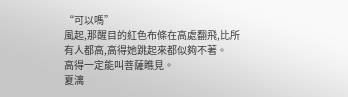“可以嗎”
風起,那醒目的紅色布條在高處翻飛,比所有人都高,高得她跳起來都似夠不著。
高得一定能叫菩薩瞧見。
夏漓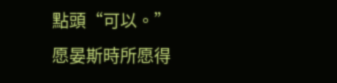點頭“可以。”
愿晏斯時所愿得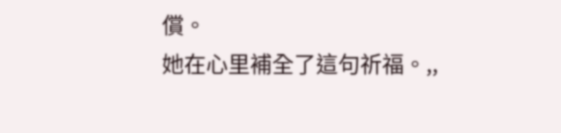償。
她在心里補全了這句祈福。,,